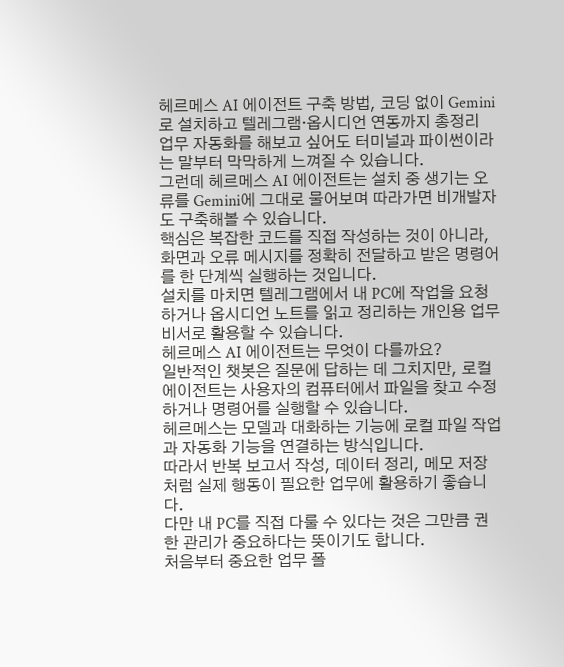헤르메스 AI 에이전트 구축 방법, 코딩 없이 Gemini로 설치하고 텔레그램·옵시디언 연동까지 총정리
업무 자동화를 해보고 싶어도 터미널과 파이썬이라는 말부터 막막하게 느껴질 수 있습니다.
그런데 헤르메스 AI 에이전트는 설치 중 생기는 오류를 Gemini에 그대로 물어보며 따라가면 비개발자도 구축해볼 수 있습니다.
핵심은 복잡한 코드를 직접 작성하는 것이 아니라, 화면과 오류 메시지를 정확히 전달하고 받은 명령어를 한 단계씩 실행하는 것입니다.
설치를 마치면 텔레그램에서 내 PC에 작업을 요청하거나 옵시디언 노트를 읽고 정리하는 개인용 업무 비서로 활용할 수 있습니다.
헤르메스 AI 에이전트는 무엇이 다를까요?
일반적인 챗봇은 질문에 답하는 데 그치지만, 로컬 에이전트는 사용자의 컴퓨터에서 파일을 찾고 수정하거나 명령어를 실행할 수 있습니다.
헤르메스는 모델과 대화하는 기능에 로컬 파일 작업과 자동화 기능을 연결하는 방식입니다.
따라서 반복 보고서 작성, 데이터 정리, 메모 저장처럼 실제 행동이 필요한 업무에 활용하기 좋습니다.
다만 내 PC를 직접 다룰 수 있다는 것은 그만큼 권한 관리가 중요하다는 뜻이기도 합니다.
처음부터 중요한 업무 폴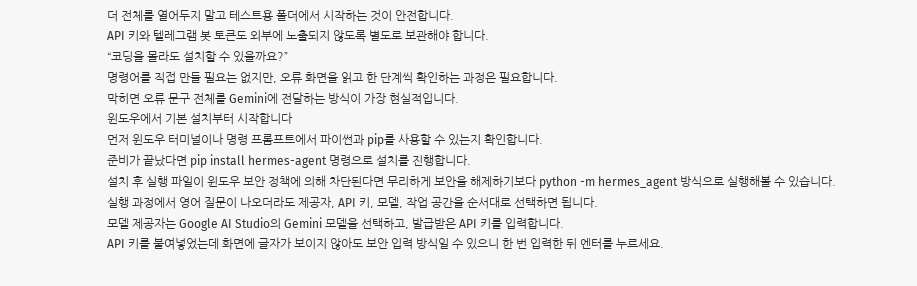더 전체를 열어두지 말고 테스트용 폴더에서 시작하는 것이 안전합니다.
API 키와 텔레그램 봇 토큰도 외부에 노출되지 않도록 별도로 보관해야 합니다.
“코딩을 몰라도 설치할 수 있을까요?”
명령어를 직접 만들 필요는 없지만, 오류 화면을 읽고 한 단계씩 확인하는 과정은 필요합니다.
막히면 오류 문구 전체를 Gemini에 전달하는 방식이 가장 현실적입니다.
윈도우에서 기본 설치부터 시작합니다
먼저 윈도우 터미널이나 명령 프롬프트에서 파이썬과 pip를 사용할 수 있는지 확인합니다.
준비가 끝났다면 pip install hermes-agent 명령으로 설치를 진행합니다.
설치 후 실행 파일이 윈도우 보안 정책에 의해 차단된다면 무리하게 보안을 해제하기보다 python -m hermes_agent 방식으로 실행해볼 수 있습니다.
실행 과정에서 영어 질문이 나오더라도 제공자, API 키, 모델, 작업 공간을 순서대로 선택하면 됩니다.
모델 제공자는 Google AI Studio의 Gemini 모델을 선택하고, 발급받은 API 키를 입력합니다.
API 키를 붙여넣었는데 화면에 글자가 보이지 않아도 보안 입력 방식일 수 있으니 한 번 입력한 뒤 엔터를 누르세요.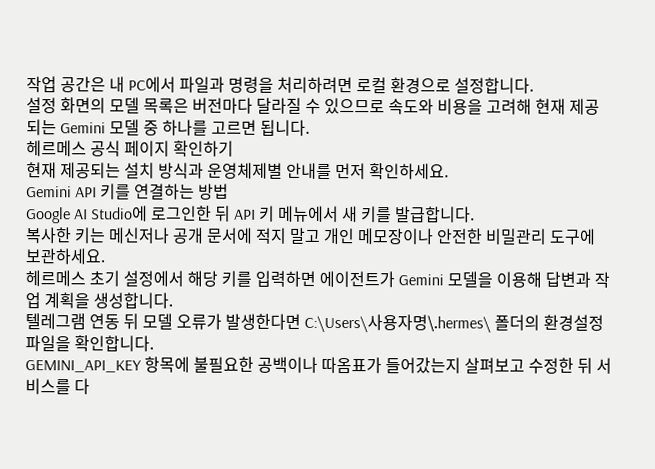작업 공간은 내 PC에서 파일과 명령을 처리하려면 로컬 환경으로 설정합니다.
설정 화면의 모델 목록은 버전마다 달라질 수 있으므로 속도와 비용을 고려해 현재 제공되는 Gemini 모델 중 하나를 고르면 됩니다.
헤르메스 공식 페이지 확인하기
현재 제공되는 설치 방식과 운영체제별 안내를 먼저 확인하세요.
Gemini API 키를 연결하는 방법
Google AI Studio에 로그인한 뒤 API 키 메뉴에서 새 키를 발급합니다.
복사한 키는 메신저나 공개 문서에 적지 말고 개인 메모장이나 안전한 비밀관리 도구에 보관하세요.
헤르메스 초기 설정에서 해당 키를 입력하면 에이전트가 Gemini 모델을 이용해 답변과 작업 계획을 생성합니다.
텔레그램 연동 뒤 모델 오류가 발생한다면 C:\Users\사용자명\.hermes\ 폴더의 환경설정 파일을 확인합니다.
GEMINI_API_KEY 항목에 불필요한 공백이나 따옴표가 들어갔는지 살펴보고 수정한 뒤 서비스를 다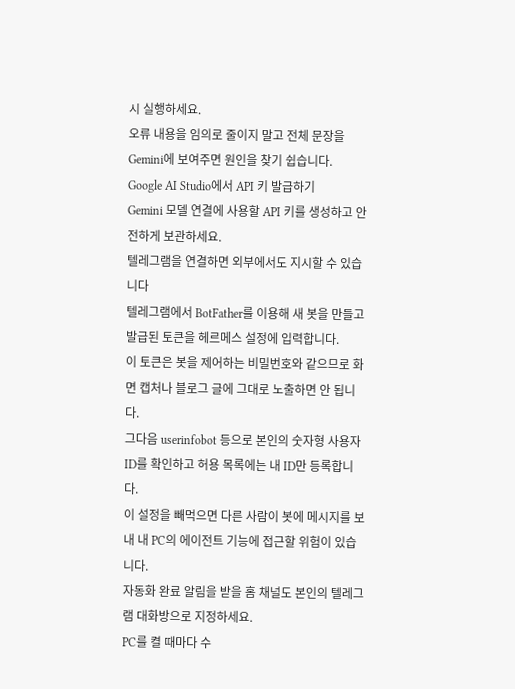시 실행하세요.
오류 내용을 임의로 줄이지 말고 전체 문장을 Gemini에 보여주면 원인을 찾기 쉽습니다.
Google AI Studio에서 API 키 발급하기
Gemini 모델 연결에 사용할 API 키를 생성하고 안전하게 보관하세요.
텔레그램을 연결하면 외부에서도 지시할 수 있습니다
텔레그램에서 BotFather를 이용해 새 봇을 만들고 발급된 토큰을 헤르메스 설정에 입력합니다.
이 토큰은 봇을 제어하는 비밀번호와 같으므로 화면 캡처나 블로그 글에 그대로 노출하면 안 됩니다.
그다음 userinfobot 등으로 본인의 숫자형 사용자 ID를 확인하고 허용 목록에는 내 ID만 등록합니다.
이 설정을 빼먹으면 다른 사람이 봇에 메시지를 보내 내 PC의 에이전트 기능에 접근할 위험이 있습니다.
자동화 완료 알림을 받을 홈 채널도 본인의 텔레그램 대화방으로 지정하세요.
PC를 켤 때마다 수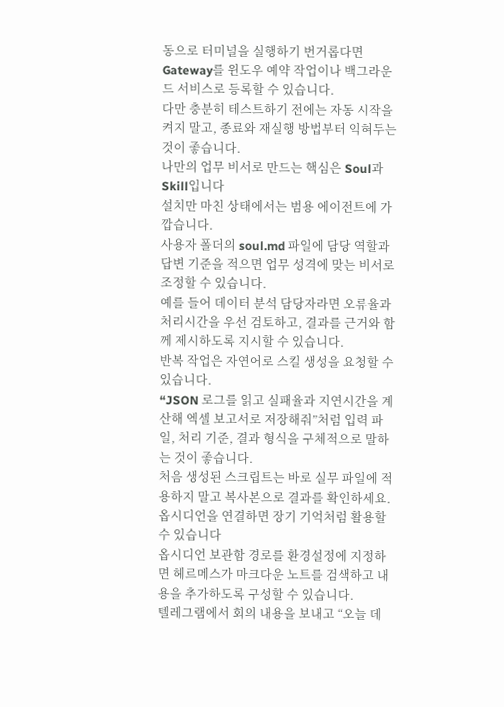동으로 터미널을 실행하기 번거롭다면 Gateway를 윈도우 예약 작업이나 백그라운드 서비스로 등록할 수 있습니다.
다만 충분히 테스트하기 전에는 자동 시작을 켜지 말고, 종료와 재실행 방법부터 익혀두는 것이 좋습니다.
나만의 업무 비서로 만드는 핵심은 Soul과 Skill입니다
설치만 마친 상태에서는 범용 에이전트에 가깝습니다.
사용자 폴더의 soul.md 파일에 담당 역할과 답변 기준을 적으면 업무 성격에 맞는 비서로 조정할 수 있습니다.
예를 들어 데이터 분석 담당자라면 오류율과 처리시간을 우선 검토하고, 결과를 근거와 함께 제시하도록 지시할 수 있습니다.
반복 작업은 자연어로 스킬 생성을 요청할 수 있습니다.
“JSON 로그를 읽고 실패율과 지연시간을 계산해 엑셀 보고서로 저장해줘”처럼 입력 파일, 처리 기준, 결과 형식을 구체적으로 말하는 것이 좋습니다.
처음 생성된 스크립트는 바로 실무 파일에 적용하지 말고 복사본으로 결과를 확인하세요.
옵시디언을 연결하면 장기 기억처럼 활용할 수 있습니다
옵시디언 보관함 경로를 환경설정에 지정하면 헤르메스가 마크다운 노트를 검색하고 내용을 추가하도록 구성할 수 있습니다.
텔레그램에서 회의 내용을 보내고 “오늘 데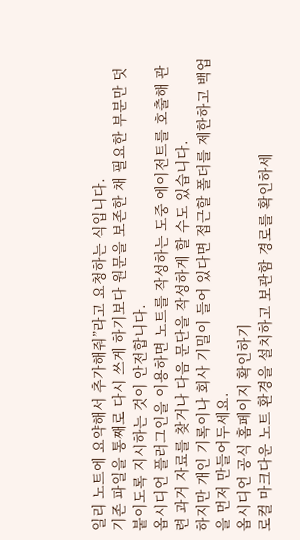일리 노트에 요약해서 추가해줘”라고 요청하는 식입니다.
기존 파일을 통째로 다시 쓰게 하기보다 원문을 보존한 채 필요한 부분만 덧붙이도록 지시하는 것이 안전합니다.
옵시디언 플러그인을 이용하면 노트를 작성하는 도중 에이전트를 호출해 관련 과거 자료를 찾거나 다음 문단을 작성하게 할 수도 있습니다.
하지만 개인 기록이나 회사 기밀이 들어 있다면 접근할 폴더를 제한하고 백업을 먼저 만들어두세요.
옵시디언 공식 홈페이지 확인하기
로컬 마크다운 노트 환경을 설치하고 보관함 경로를 확인하세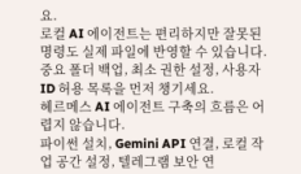요.
로컬 AI 에이전트는 편리하지만 잘못된 명령도 실제 파일에 반영할 수 있습니다.
중요 폴더 백업, 최소 권한 설정, 사용자 ID 허용 목록을 먼저 챙기세요.
헤르메스 AI 에이전트 구축의 흐름은 어렵지 않습니다.
파이썬 설치, Gemini API 연결, 로컬 작업 공간 설정, 텔레그램 보안 연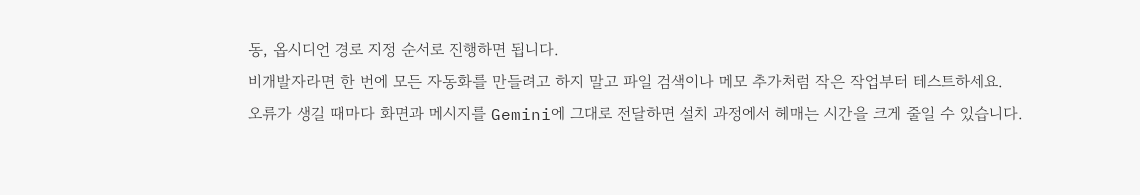동, 옵시디언 경로 지정 순서로 진행하면 됩니다.
비개발자라면 한 번에 모든 자동화를 만들려고 하지 말고 파일 검색이나 메모 추가처럼 작은 작업부터 테스트하세요.
오류가 생길 때마다 화면과 메시지를 Gemini에 그대로 전달하면 설치 과정에서 헤매는 시간을 크게 줄일 수 있습니다.